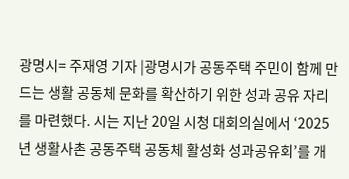광명시= 주재영 기자 |광명시가 공동주택 주민이 함께 만드는 생활 공동체 문화를 확산하기 위한 성과 공유 자리를 마련했다. 시는 지난 20일 시청 대회의실에서 ‘2025년 생활사촌 공동주택 공동체 활성화 성과공유회’를 개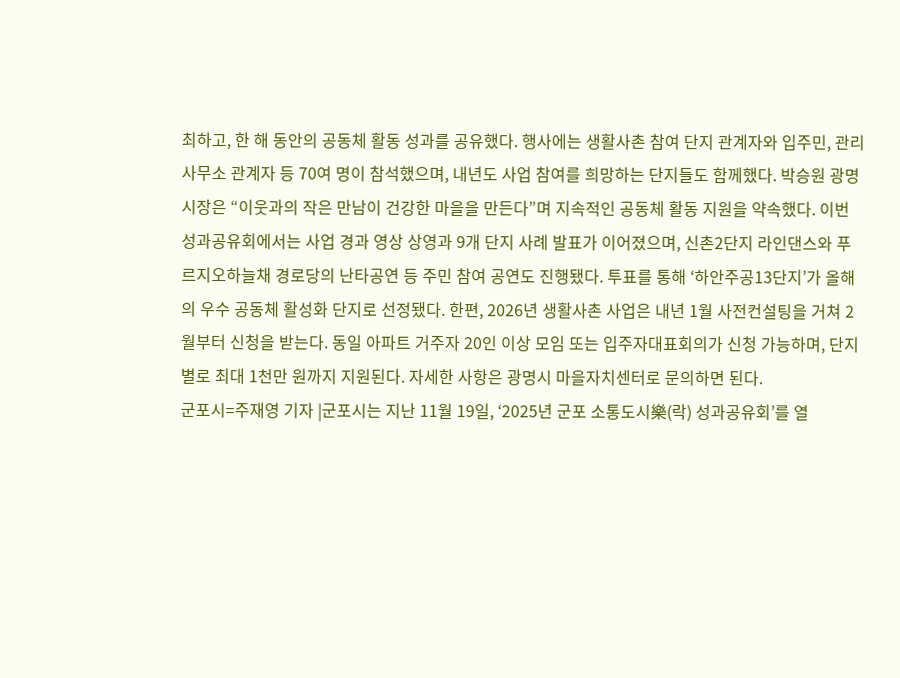최하고, 한 해 동안의 공동체 활동 성과를 공유했다. 행사에는 생활사촌 참여 단지 관계자와 입주민, 관리사무소 관계자 등 70여 명이 참석했으며, 내년도 사업 참여를 희망하는 단지들도 함께했다. 박승원 광명시장은 “이웃과의 작은 만남이 건강한 마을을 만든다”며 지속적인 공동체 활동 지원을 약속했다. 이번 성과공유회에서는 사업 경과 영상 상영과 9개 단지 사례 발표가 이어졌으며, 신촌2단지 라인댄스와 푸르지오하늘채 경로당의 난타공연 등 주민 참여 공연도 진행됐다. 투표를 통해 ‘하안주공13단지’가 올해의 우수 공동체 활성화 단지로 선정됐다. 한편, 2026년 생활사촌 사업은 내년 1월 사전컨설팅을 거쳐 2월부터 신청을 받는다. 동일 아파트 거주자 20인 이상 모임 또는 입주자대표회의가 신청 가능하며, 단지별로 최대 1천만 원까지 지원된다. 자세한 사항은 광명시 마을자치센터로 문의하면 된다.
군포시=주재영 기자 |군포시는 지난 11월 19일, ‘2025년 군포 소통도시樂(락) 성과공유회’를 열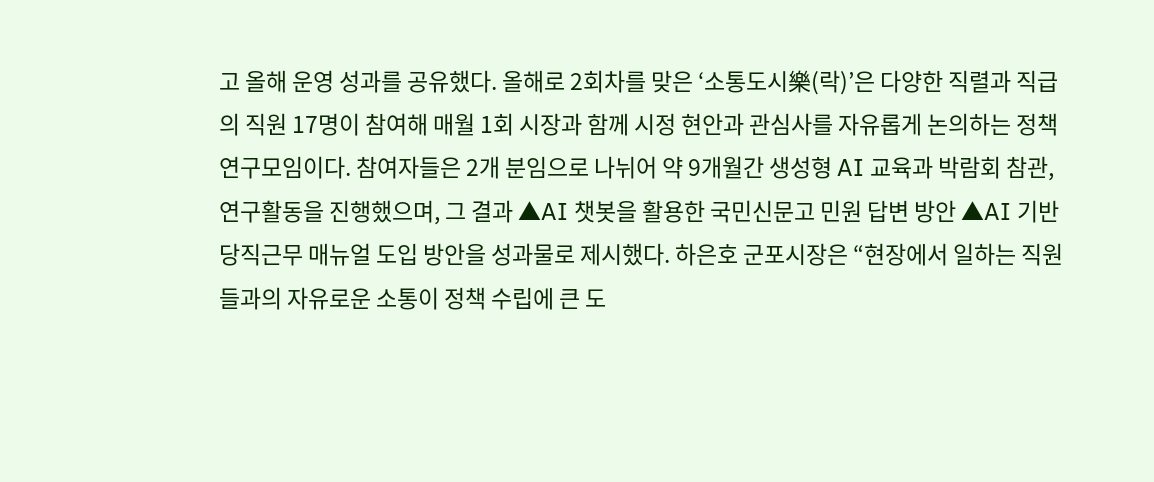고 올해 운영 성과를 공유했다. 올해로 2회차를 맞은 ‘소통도시樂(락)’은 다양한 직렬과 직급의 직원 17명이 참여해 매월 1회 시장과 함께 시정 현안과 관심사를 자유롭게 논의하는 정책연구모임이다. 참여자들은 2개 분임으로 나뉘어 약 9개월간 생성형 AI 교육과 박람회 참관, 연구활동을 진행했으며, 그 결과 ▲AI 챗봇을 활용한 국민신문고 민원 답변 방안 ▲AI 기반 당직근무 매뉴얼 도입 방안을 성과물로 제시했다. 하은호 군포시장은 “현장에서 일하는 직원들과의 자유로운 소통이 정책 수립에 큰 도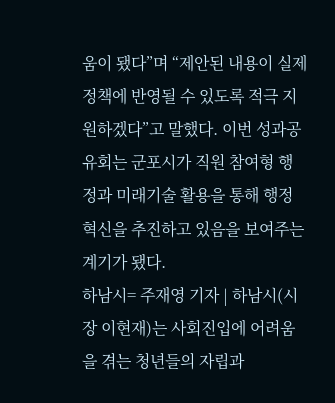움이 됐다”며 “제안된 내용이 실제 정책에 반영될 수 있도록 적극 지원하겠다”고 말했다. 이번 성과공유회는 군포시가 직원 참여형 행정과 미래기술 활용을 통해 행정 혁신을 추진하고 있음을 보여주는 계기가 됐다.
하남시= 주재영 기자 | 하남시(시장 이현재)는 사회진입에 어려움을 겪는 청년들의 자립과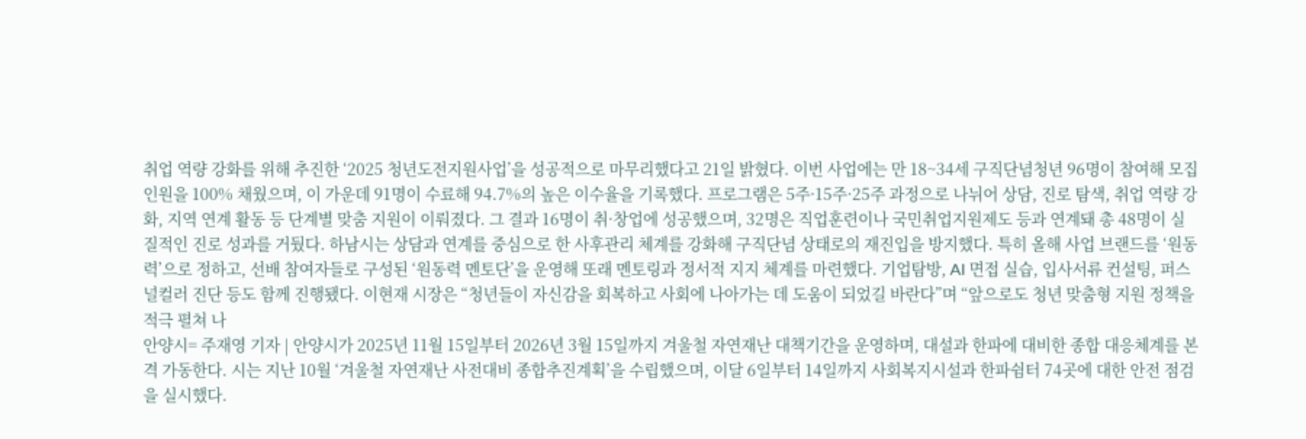취업 역량 강화를 위해 추진한 ‘2025 청년도전지원사업’을 성공적으로 마무리했다고 21일 밝혔다. 이번 사업에는 만 18~34세 구직단념청년 96명이 참여해 모집 인원을 100% 채웠으며, 이 가운데 91명이 수료해 94.7%의 높은 이수율을 기록했다. 프로그램은 5주·15주·25주 과정으로 나뉘어 상담, 진로 탐색, 취업 역량 강화, 지역 연계 활동 등 단계별 맞춤 지원이 이뤄졌다. 그 결과 16명이 취·창업에 성공했으며, 32명은 직업훈련이나 국민취업지원제도 등과 연계돼 총 48명이 실질적인 진로 성과를 거뒀다. 하남시는 상담과 연계를 중심으로 한 사후관리 체계를 강화해 구직단념 상태로의 재진입을 방지했다. 특히 올해 사업 브랜드를 ‘원동력’으로 정하고, 선배 참여자들로 구성된 ‘원동력 멘토단’을 운영해 또래 멘토링과 정서적 지지 체계를 마련했다. 기업탐방, AI 면접 실습, 입사서류 컨설팅, 퍼스널컬러 진단 등도 함께 진행됐다. 이현재 시장은 “청년들이 자신감을 회복하고 사회에 나아가는 데 도움이 되었길 바란다”며 “앞으로도 청년 맞춤형 지원 정책을 적극 펼쳐 나
안양시= 주재영 기자 | 안양시가 2025년 11월 15일부터 2026년 3월 15일까지 겨울철 자연재난 대책기간을 운영하며, 대설과 한파에 대비한 종합 대응체계를 본격 가동한다. 시는 지난 10월 ‘겨울철 자연재난 사전대비 종합추진계획’을 수립했으며, 이달 6일부터 14일까지 사회복지시설과 한파쉼터 74곳에 대한 안전 점검을 실시했다.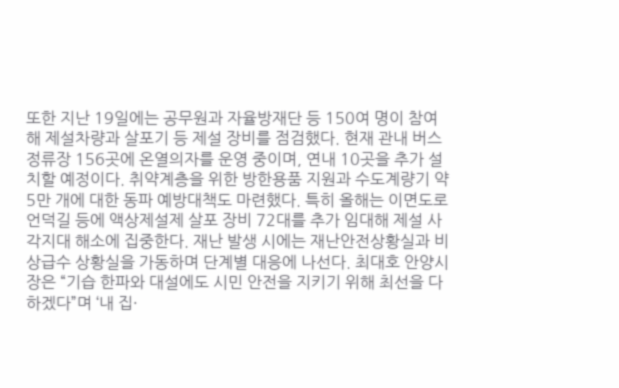또한 지난 19일에는 공무원과 자율방재단 등 150여 명이 참여해 제설차량과 살포기 등 제설 장비를 점검했다. 현재 관내 버스정류장 156곳에 온열의자를 운영 중이며, 연내 10곳을 추가 설치할 예정이다. 취약계층을 위한 방한용품 지원과 수도계량기 약 5만 개에 대한 동파 예방대책도 마련했다. 특히 올해는 이면도로 언덕길 등에 액상제설제 살포 장비 72대를 추가 임대해 제설 사각지대 해소에 집중한다. 재난 발생 시에는 재난안전상황실과 비상급수 상황실을 가동하며 단계별 대응에 나선다. 최대호 안양시장은 “기습 한파와 대설에도 시민 안전을 지키기 위해 최선을 다하겠다”며 ‘내 집·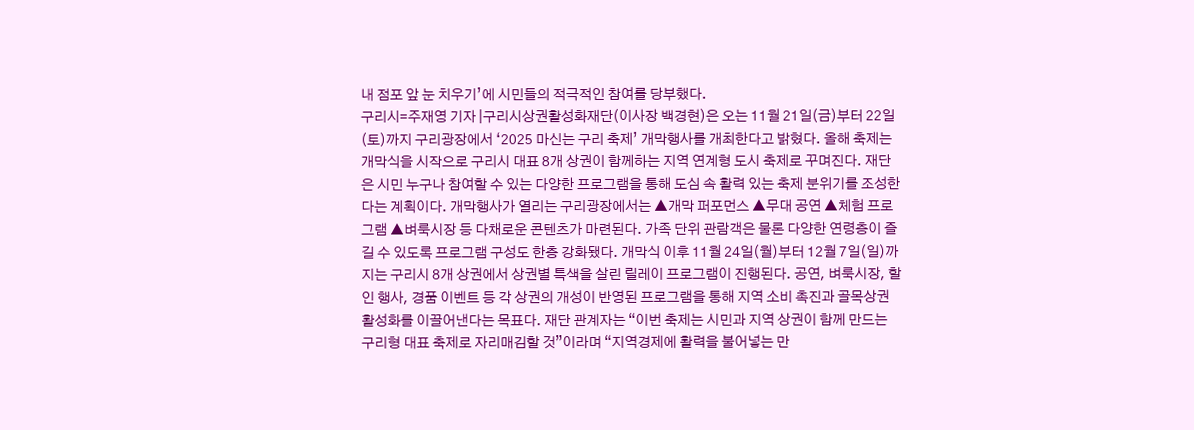내 점포 앞 눈 치우기’에 시민들의 적극적인 참여를 당부했다.
구리시=주재영 기자 |구리시상권활성화재단(이사장 백경현)은 오는 11월 21일(금)부터 22일(토)까지 구리광장에서 ‘2025 마신는 구리 축제’ 개막행사를 개최한다고 밝혔다. 올해 축제는 개막식을 시작으로 구리시 대표 8개 상권이 함께하는 지역 연계형 도시 축제로 꾸며진다. 재단은 시민 누구나 참여할 수 있는 다양한 프로그램을 통해 도심 속 활력 있는 축제 분위기를 조성한다는 계획이다. 개막행사가 열리는 구리광장에서는 ▲개막 퍼포먼스 ▲무대 공연 ▲체험 프로그램 ▲벼룩시장 등 다채로운 콘텐츠가 마련된다. 가족 단위 관람객은 물론 다양한 연령층이 즐길 수 있도록 프로그램 구성도 한층 강화됐다. 개막식 이후 11월 24일(월)부터 12월 7일(일)까지는 구리시 8개 상권에서 상권별 특색을 살린 릴레이 프로그램이 진행된다. 공연, 벼룩시장, 할인 행사, 경품 이벤트 등 각 상권의 개성이 반영된 프로그램을 통해 지역 소비 촉진과 골목상권 활성화를 이끌어낸다는 목표다. 재단 관계자는 “이번 축제는 시민과 지역 상권이 함께 만드는 구리형 대표 축제로 자리매김할 것”이라며 “지역경제에 활력을 불어넣는 만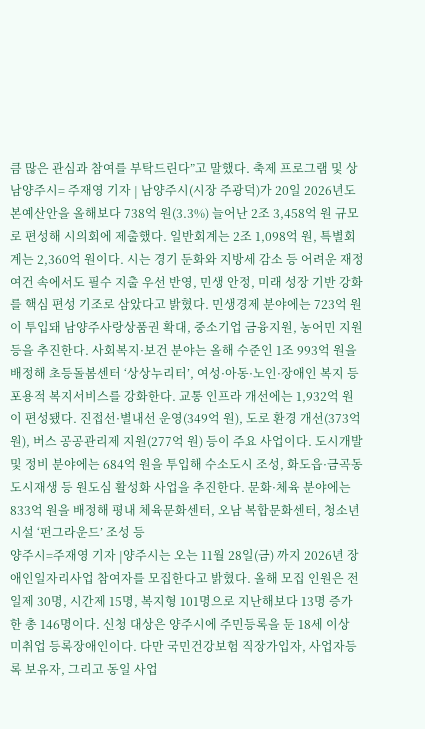큼 많은 관심과 참여를 부탁드린다”고 말했다. 축제 프로그램 및 상
남양주시= 주재영 기자 | 남양주시(시장 주광덕)가 20일 2026년도 본예산안을 올해보다 738억 원(3.3%) 늘어난 2조 3,458억 원 규모로 편성해 시의회에 제출했다. 일반회계는 2조 1,098억 원, 특별회계는 2,360억 원이다. 시는 경기 둔화와 지방세 감소 등 어려운 재정 여건 속에서도 필수 지출 우선 반영, 민생 안정, 미래 성장 기반 강화를 핵심 편성 기조로 삼았다고 밝혔다. 민생경제 분야에는 723억 원이 투입돼 남양주사랑상품권 확대, 중소기업 금융지원, 농어민 지원 등을 추진한다. 사회복지·보건 분야는 올해 수준인 1조 993억 원을 배정해 초등돌봄센터 ‘상상누리터’, 여성·아동·노인·장애인 복지 등 포용적 복지서비스를 강화한다. 교통 인프라 개선에는 1,932억 원이 편성됐다. 진접선·별내선 운영(349억 원), 도로 환경 개선(373억 원), 버스 공공관리제 지원(277억 원) 등이 주요 사업이다. 도시개발 및 정비 분야에는 684억 원을 투입해 수소도시 조성, 화도읍·금곡동 도시재생 등 원도심 활성화 사업을 추진한다. 문화·체육 분야에는 833억 원을 배정해 평내 체육문화센터, 오남 복합문화센터, 청소년시설 ‘펀그라운드’ 조성 등
양주시=주재영 기자 |양주시는 오는 11월 28일(금) 까지 2026년 장애인일자리사업 참여자를 모집한다고 밝혔다. 올해 모집 인원은 전일제 30명, 시간제 15명, 복지형 101명으로 지난해보다 13명 증가한 총 146명이다. 신청 대상은 양주시에 주민등록을 둔 18세 이상 미취업 등록장애인이다. 다만 국민건강보험 직장가입자, 사업자등록 보유자, 그리고 동일 사업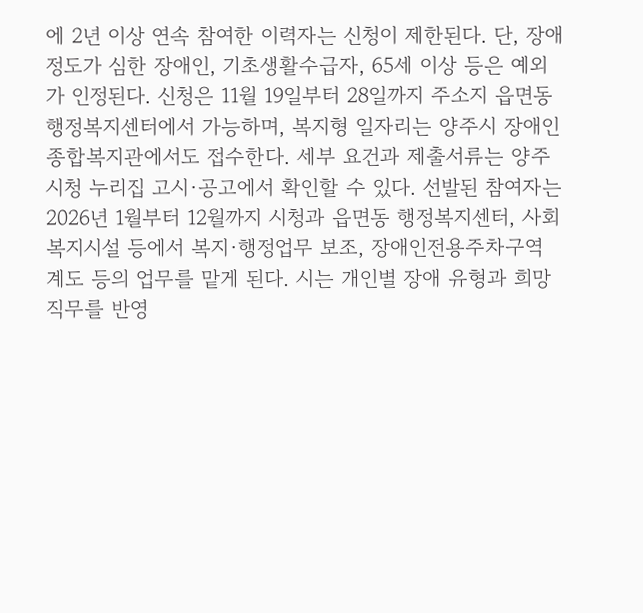에 2년 이상 연속 참여한 이력자는 신청이 제한된다. 단, 장애 정도가 심한 장애인, 기초생활수급자, 65세 이상 등은 예외가 인정된다. 신청은 11월 19일부터 28일까지 주소지 읍면동 행정복지센터에서 가능하며, 복지형 일자리는 양주시 장애인종합복지관에서도 접수한다. 세부 요건과 제출서류는 양주시청 누리집 고시·공고에서 확인할 수 있다. 선발된 참여자는 2026년 1월부터 12월까지 시청과 읍면동 행정복지센터, 사회복지시설 등에서 복지·행정업무 보조, 장애인전용주차구역 계도 등의 업무를 맡게 된다. 시는 개인별 장애 유형과 희망 직무를 반영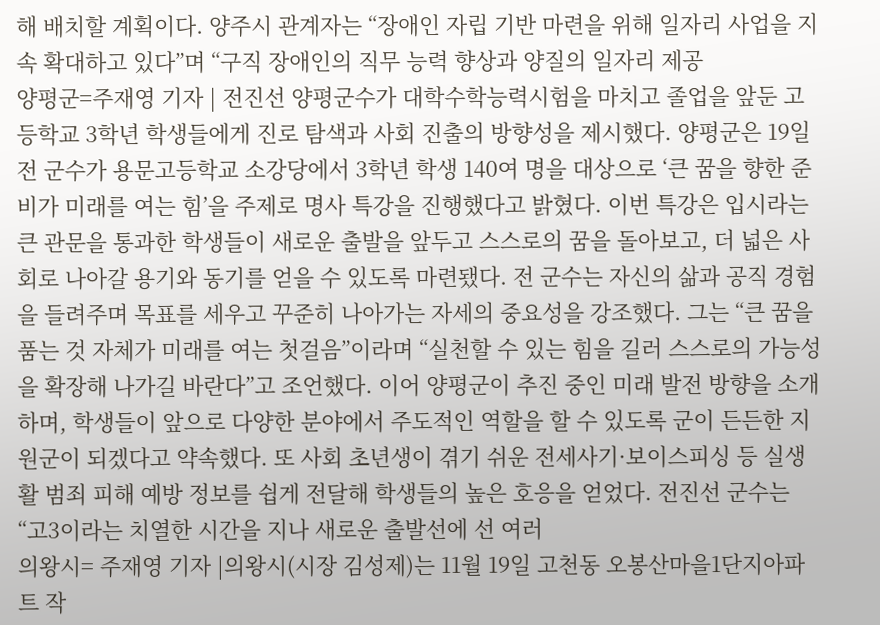해 배치할 계획이다. 양주시 관계자는 “장애인 자립 기반 마련을 위해 일자리 사업을 지속 확대하고 있다”며 “구직 장애인의 직무 능력 향상과 양질의 일자리 제공
양평군=주재영 기자 | 전진선 양평군수가 대학수학능력시험을 마치고 졸업을 앞둔 고등학교 3학년 학생들에게 진로 탐색과 사회 진출의 방향성을 제시했다. 양평군은 19일 전 군수가 용문고등학교 소강당에서 3학년 학생 140여 명을 대상으로 ‘큰 꿈을 향한 준비가 미래를 여는 힘’을 주제로 명사 특강을 진행했다고 밝혔다. 이번 특강은 입시라는 큰 관문을 통과한 학생들이 새로운 출발을 앞두고 스스로의 꿈을 돌아보고, 더 넓은 사회로 나아갈 용기와 동기를 얻을 수 있도록 마련됐다. 전 군수는 자신의 삶과 공직 경험을 들려주며 목표를 세우고 꾸준히 나아가는 자세의 중요성을 강조했다. 그는 “큰 꿈을 품는 것 자체가 미래를 여는 첫걸음”이라며 “실천할 수 있는 힘을 길러 스스로의 가능성을 확장해 나가길 바란다”고 조언했다. 이어 양평군이 추진 중인 미래 발전 방향을 소개하며, 학생들이 앞으로 다양한 분야에서 주도적인 역할을 할 수 있도록 군이 든든한 지원군이 되겠다고 약속했다. 또 사회 초년생이 겪기 쉬운 전세사기·보이스피싱 등 실생활 범죄 피해 예방 정보를 쉽게 전달해 학생들의 높은 호응을 얻었다. 전진선 군수는 “고3이라는 치열한 시간을 지나 새로운 출발선에 선 여러
의왕시= 주재영 기자 |의왕시(시장 김성제)는 11월 19일 고천동 오봉산마을1단지아파트 작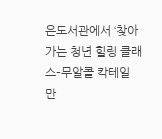은도서관에서 ‘찾아가는 청년 힐링 클래스–무알콜 칵테일 만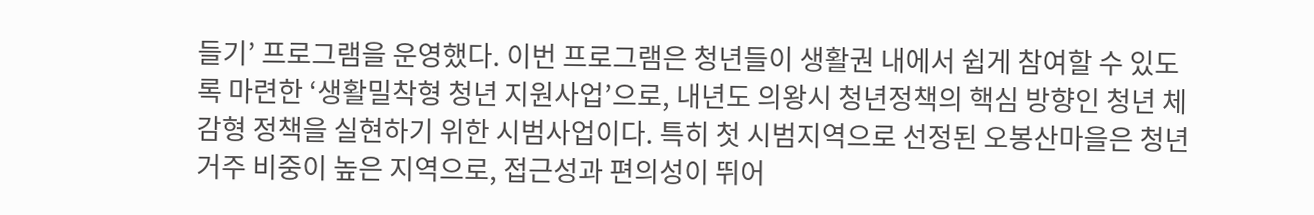들기’ 프로그램을 운영했다. 이번 프로그램은 청년들이 생활권 내에서 쉽게 참여할 수 있도록 마련한 ‘생활밀착형 청년 지원사업’으로, 내년도 의왕시 청년정책의 핵심 방향인 청년 체감형 정책을 실현하기 위한 시범사업이다. 특히 첫 시범지역으로 선정된 오봉산마을은 청년 거주 비중이 높은 지역으로, 접근성과 편의성이 뛰어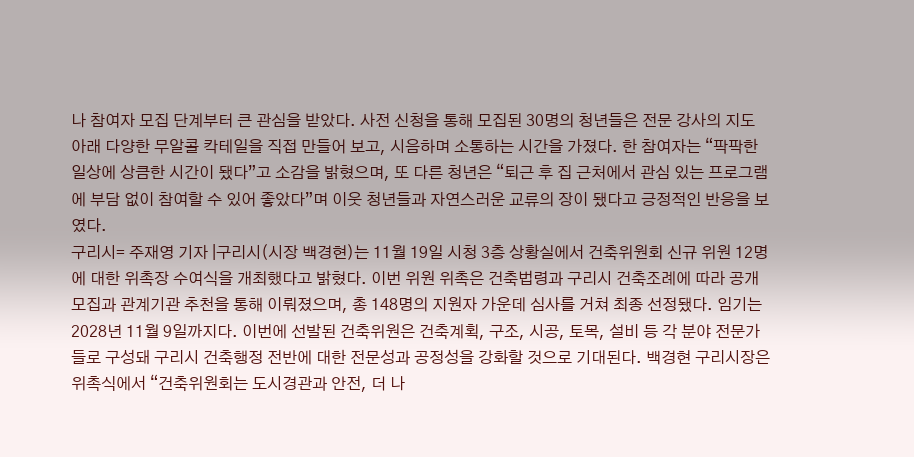나 참여자 모집 단계부터 큰 관심을 받았다. 사전 신청을 통해 모집된 30명의 청년들은 전문 강사의 지도 아래 다양한 무알콜 칵테일을 직접 만들어 보고, 시음하며 소통하는 시간을 가졌다. 한 참여자는 “팍팍한 일상에 상큼한 시간이 됐다”고 소감을 밝혔으며, 또 다른 청년은 “퇴근 후 집 근처에서 관심 있는 프로그램에 부담 없이 참여할 수 있어 좋았다”며 이웃 청년들과 자연스러운 교류의 장이 됐다고 긍정적인 반응을 보였다.
구리시= 주재영 기자 |구리시(시장 백경현)는 11월 19일 시청 3층 상황실에서 건축위원회 신규 위원 12명에 대한 위촉장 수여식을 개최했다고 밝혔다. 이번 위원 위촉은 건축법령과 구리시 건축조례에 따라 공개모집과 관계기관 추천을 통해 이뤄졌으며, 총 148명의 지원자 가운데 심사를 거쳐 최종 선정됐다. 임기는 2028년 11월 9일까지다. 이번에 선발된 건축위원은 건축계획, 구조, 시공, 토목, 설비 등 각 분야 전문가들로 구성돼 구리시 건축행정 전반에 대한 전문성과 공정성을 강화할 것으로 기대된다. 백경현 구리시장은 위촉식에서 “건축위원회는 도시경관과 안전, 더 나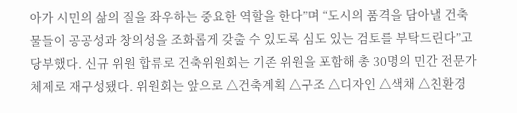아가 시민의 삶의 질을 좌우하는 중요한 역할을 한다”며 “도시의 품격을 담아낼 건축물들이 공공성과 창의성을 조화롭게 갖출 수 있도록 심도 있는 검토를 부탁드린다”고 당부했다. 신규 위원 합류로 건축위원회는 기존 위원을 포함해 총 30명의 민간 전문가 체제로 재구성됐다. 위원회는 앞으로 △건축계획 △구조 △디자인 △색채 △친환경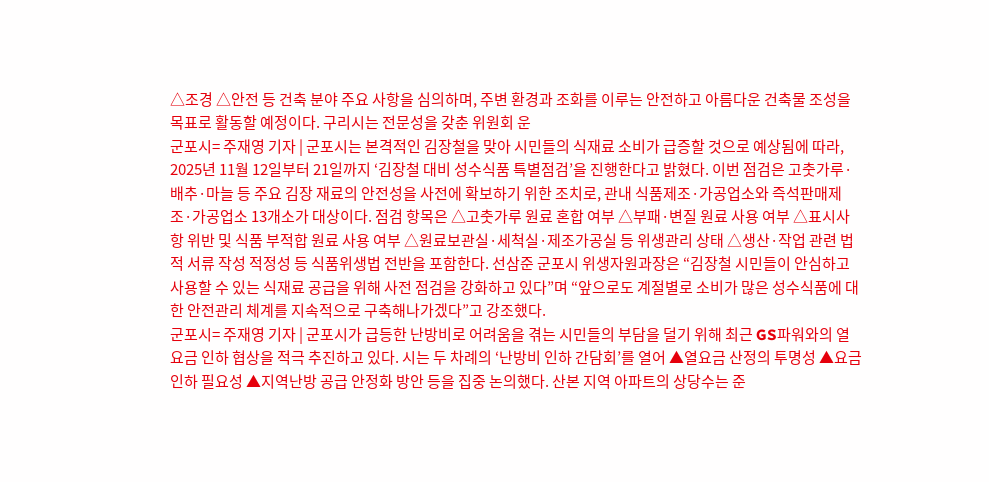△조경 △안전 등 건축 분야 주요 사항을 심의하며, 주변 환경과 조화를 이루는 안전하고 아름다운 건축물 조성을 목표로 활동할 예정이다. 구리시는 전문성을 갖춘 위원회 운
군포시= 주재영 기자 | 군포시는 본격적인 김장철을 맞아 시민들의 식재료 소비가 급증할 것으로 예상됨에 따라, 2025년 11월 12일부터 21일까지 ‘김장철 대비 성수식품 특별점검’을 진행한다고 밝혔다. 이번 점검은 고춧가루·배추·마늘 등 주요 김장 재료의 안전성을 사전에 확보하기 위한 조치로, 관내 식품제조·가공업소와 즉석판매제조·가공업소 13개소가 대상이다. 점검 항목은 △고춧가루 원료 혼합 여부 △부패·변질 원료 사용 여부 △표시사항 위반 및 식품 부적합 원료 사용 여부 △원료보관실·세척실·제조가공실 등 위생관리 상태 △생산·작업 관련 법적 서류 작성 적정성 등 식품위생법 전반을 포함한다. 선삼준 군포시 위생자원과장은 “김장철 시민들이 안심하고 사용할 수 있는 식재료 공급을 위해 사전 점검을 강화하고 있다”며 “앞으로도 계절별로 소비가 많은 성수식품에 대한 안전관리 체계를 지속적으로 구축해나가겠다”고 강조했다.
군포시= 주재영 기자 | 군포시가 급등한 난방비로 어려움을 겪는 시민들의 부담을 덜기 위해 최근 GS파워와의 열요금 인하 협상을 적극 추진하고 있다. 시는 두 차례의 ‘난방비 인하 간담회’를 열어 ▲열요금 산정의 투명성 ▲요금 인하 필요성 ▲지역난방 공급 안정화 방안 등을 집중 논의했다. 산본 지역 아파트의 상당수는 준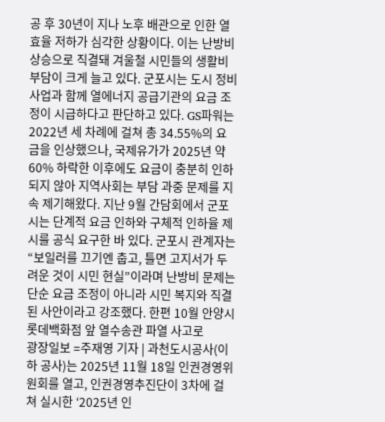공 후 30년이 지나 노후 배관으로 인한 열효율 저하가 심각한 상황이다. 이는 난방비 상승으로 직결돼 겨울철 시민들의 생활비 부담이 크게 늘고 있다. 군포시는 도시 정비사업과 함께 열에너지 공급기관의 요금 조정이 시급하다고 판단하고 있다. GS파워는 2022년 세 차례에 걸쳐 총 34.55%의 요금을 인상했으나, 국제유가가 2025년 약 60% 하락한 이후에도 요금이 충분히 인하되지 않아 지역사회는 부담 과중 문제를 지속 제기해왔다. 지난 9월 간담회에서 군포시는 단계적 요금 인하와 구체적 인하율 제시를 공식 요구한 바 있다. 군포시 관계자는 “보일러를 끄기엔 춥고, 틀면 고지서가 두려운 것이 시민 현실”이라며 난방비 문제는 단순 요금 조정이 아니라 시민 복지와 직결된 사안이라고 강조했다. 한편 10월 안양시 롯데백화점 앞 열수송관 파열 사고로
광장일보 =주재영 기자 | 과천도시공사(이하 공사)는 2025년 11월 18일 인권경영위원회를 열고, 인권경영추진단이 3차에 걸쳐 실시한 ‘2025년 인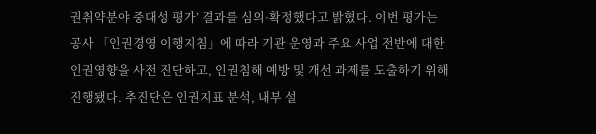권취약분야 중대성 평가’ 결과를 심의·확정했다고 밝혔다. 이번 평가는 공사 「인권경영 이행지침」에 따라 기관 운영과 주요 사업 전반에 대한 인권영향을 사전 진단하고, 인권침해 예방 및 개선 과제를 도출하기 위해 진행됐다. 추진단은 인권지표 분석, 내부 설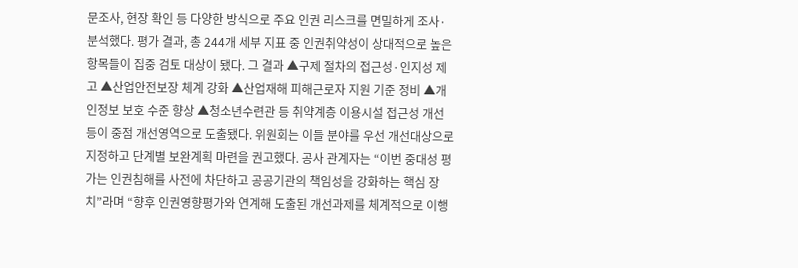문조사, 현장 확인 등 다양한 방식으로 주요 인권 리스크를 면밀하게 조사·분석했다. 평가 결과, 총 244개 세부 지표 중 인권취약성이 상대적으로 높은 항목들이 집중 검토 대상이 됐다. 그 결과 ▲구제 절차의 접근성·인지성 제고 ▲산업안전보장 체계 강화 ▲산업재해 피해근로자 지원 기준 정비 ▲개인정보 보호 수준 향상 ▲청소년수련관 등 취약계층 이용시설 접근성 개선 등이 중점 개선영역으로 도출됐다. 위원회는 이들 분야를 우선 개선대상으로 지정하고 단계별 보완계획 마련을 권고했다. 공사 관계자는 “이번 중대성 평가는 인권침해를 사전에 차단하고 공공기관의 책임성을 강화하는 핵심 장치”라며 “향후 인권영향평가와 연계해 도출된 개선과제를 체계적으로 이행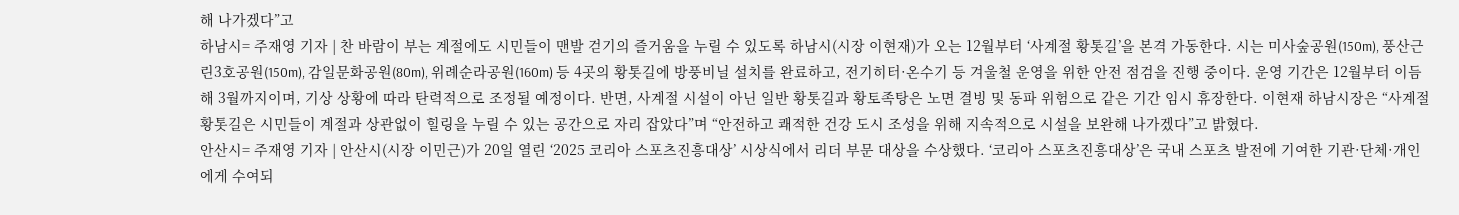해 나가겠다”고
하남시= 주재영 기자 | 찬 바람이 부는 계절에도 시민들이 맨발 걷기의 즐거움을 누릴 수 있도록 하남시(시장 이현재)가 오는 12월부터 ‘사계절 황톳길’을 본격 가동한다. 시는 미사숲공원(150m), 풍산근린3호공원(150m), 감일문화공원(80m), 위례순라공원(160m) 등 4곳의 황톳길에 방풍비닐 설치를 완료하고, 전기히터·온수기 등 겨울철 운영을 위한 안전 점검을 진행 중이다. 운영 기간은 12월부터 이듬해 3월까지이며, 기상 상황에 따라 탄력적으로 조정될 예정이다. 반면, 사계절 시설이 아닌 일반 황톳길과 황토족탕은 노면 결빙 및 동파 위험으로 같은 기간 임시 휴장한다. 이현재 하남시장은 “사계절 황톳길은 시민들이 계절과 상관없이 힐링을 누릴 수 있는 공간으로 자리 잡았다”며 “안전하고 쾌적한 건강 도시 조성을 위해 지속적으로 시설을 보완해 나가겠다”고 밝혔다.
안산시= 주재영 기자 | 안산시(시장 이민근)가 20일 열린 ‘2025 코리아 스포츠진흥대상’ 시상식에서 리더 부문 대상을 수상했다. ‘코리아 스포츠진흥대상’은 국내 스포츠 발전에 기여한 기관·단체·개인에게 수여되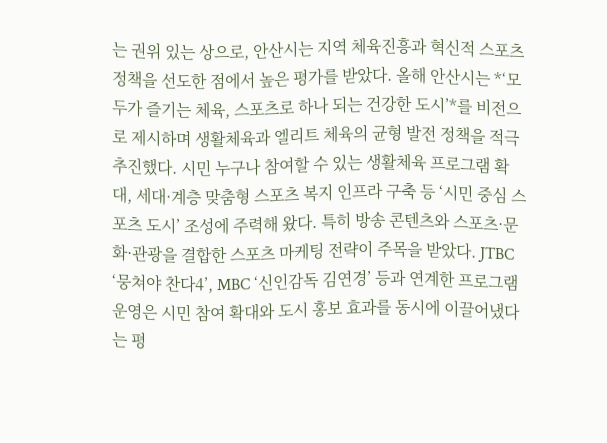는 권위 있는 상으로, 안산시는 지역 체육진흥과 혁신적 스포츠 정책을 선도한 점에서 높은 평가를 받았다. 올해 안산시는 *‘모두가 즐기는 체육, 스포츠로 하나 되는 건강한 도시’*를 비전으로 제시하며 생활체육과 엘리트 체육의 균형 발전 정책을 적극 추진했다. 시민 누구나 참여할 수 있는 생활체육 프로그램 확대, 세대·계층 맞춤형 스포츠 복지 인프라 구축 등 ‘시민 중심 스포츠 도시’ 조성에 주력해 왔다. 특히 방송 콘텐츠와 스포츠·문화·관광을 결합한 스포츠 마케팅 전략이 주목을 받았다. JTBC ‘뭉쳐야 찬다4’, MBC ‘신인감독 김연경’ 등과 연계한 프로그램 운영은 시민 참여 확대와 도시 홍보 효과를 동시에 이끌어냈다는 평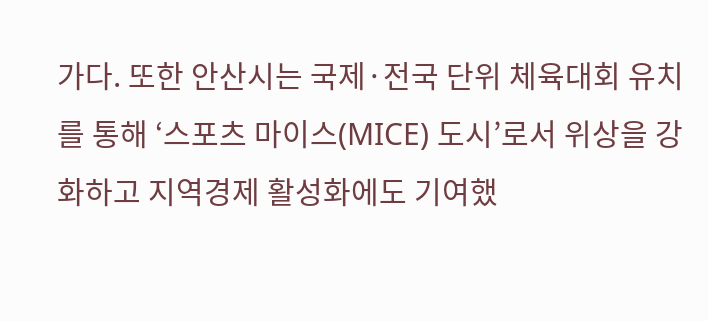가다. 또한 안산시는 국제·전국 단위 체육대회 유치를 통해 ‘스포츠 마이스(MICE) 도시’로서 위상을 강화하고 지역경제 활성화에도 기여했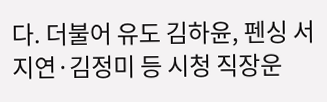다. 더불어 유도 김하윤, 펜싱 서지연·김정미 등 시청 직장운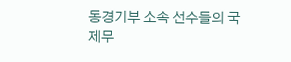동경기부 소속 선수들의 국제무